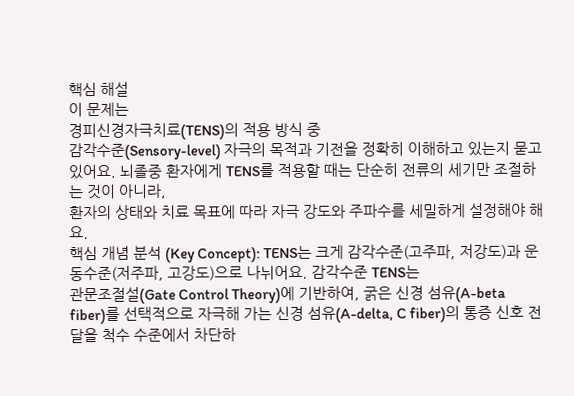핵심 해설
이 문제는
경피신경자극치료(TENS)의 적용 방식 중
감각수준(Sensory-level) 자극의 목적과 기전을 정확히 이해하고 있는지 묻고 있어요. 뇌졸중 환자에게 TENS를 적용할 때는 단순히 전류의 세기만 조절하는 것이 아니라,
환자의 상태와 치료 목표에 따라 자극 강도와 주파수를 세밀하게 설정해야 해요.
핵심 개념 분석 (Key Concept): TENS는 크게 감각수준(고주파, 저강도)과 운동수준(저주파, 고강도)으로 나뉘어요. 감각수준 TENS는
관문조절설(Gate Control Theory)에 기반하여, 굵은 신경 섬유(A-beta fiber)를 선택적으로 자극해 가는 신경 섬유(A-delta, C fiber)의 통증 신호 전달을 척수 수준에서 차단하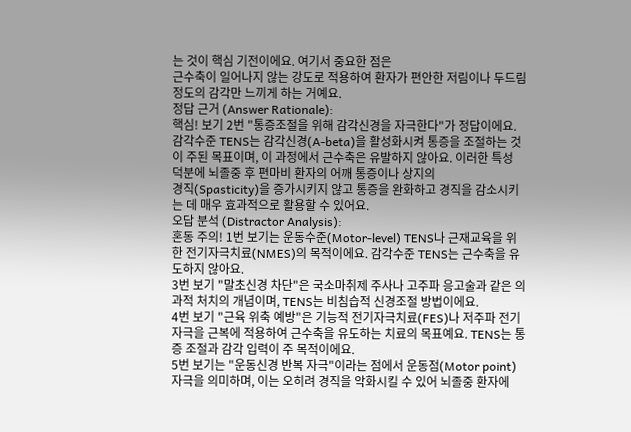는 것이 핵심 기전이에요. 여기서 중요한 점은
근수축이 일어나지 않는 강도로 적용하여 환자가 편안한 저림이나 두드림 정도의 감각만 느끼게 하는 거예요.
정답 근거 (Answer Rationale):
핵심! 보기 2번 "통증조절을 위해 감각신경을 자극한다"가 정답이에요. 감각수준 TENS는 감각신경(A-beta)을 활성화시켜 통증을 조절하는 것이 주된 목표이며, 이 과정에서 근수축은 유발하지 않아요. 이러한 특성 덕분에 뇌졸중 후 편마비 환자의 어깨 통증이나 상지의
경직(Spasticity)을 증가시키지 않고 통증을 완화하고 경직을 감소시키는 데 매우 효과적으로 활용할 수 있어요.
오답 분석 (Distractor Analysis):
혼동 주의! 1번 보기는 운동수준(Motor-level) TENS나 근재교육을 위한 전기자극치료(NMES)의 목적이에요. 감각수준 TENS는 근수축을 유도하지 않아요.
3번 보기 "말초신경 차단"은 국소마취제 주사나 고주파 응고술과 같은 의과적 처치의 개념이며, TENS는 비침습적 신경조절 방법이에요.
4번 보기 "근육 위축 예방"은 기능적 전기자극치료(FES)나 저주파 전기자극을 근복에 적용하여 근수축을 유도하는 치료의 목표예요. TENS는 통증 조절과 감각 입력이 주 목적이에요.
5번 보기는 "운동신경 반복 자극"이라는 점에서 운동점(Motor point) 자극을 의미하며, 이는 오히려 경직을 악화시킬 수 있어 뇌졸중 환자에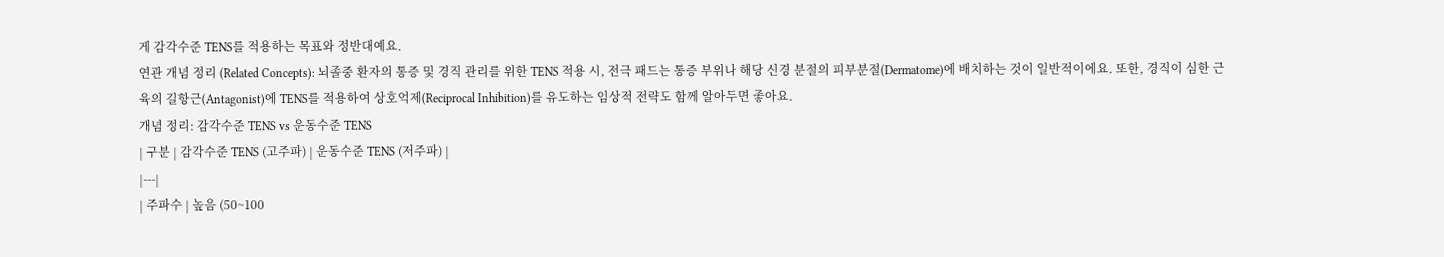게 감각수준 TENS를 적용하는 목표와 정반대예요.
연관 개념 정리 (Related Concepts): 뇌졸중 환자의 통증 및 경직 관리를 위한 TENS 적용 시, 전극 패드는 통증 부위나 해당 신경 분절의 피부분절(Dermatome)에 배치하는 것이 일반적이에요. 또한, 경직이 심한 근육의 길항근(Antagonist)에 TENS를 적용하여 상호억제(Reciprocal Inhibition)를 유도하는 임상적 전략도 함께 알아두면 좋아요.
개념 정리: 감각수준 TENS vs 운동수준 TENS
| 구분 | 감각수준 TENS (고주파) | 운동수준 TENS (저주파) |
|---|
| 주파수 | 높음 (50~100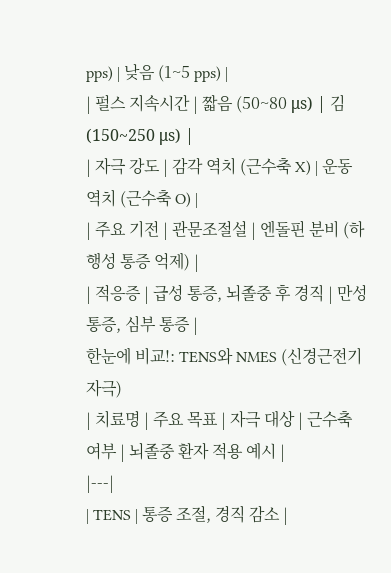pps) | 낮음 (1~5 pps) |
| 펄스 지속시간 | 짧음 (50~80 μs) | 김 (150~250 μs) |
| 자극 강도 | 감각 역치 (근수축 X) | 운동 역치 (근수축 O) |
| 주요 기전 | 관문조절설 | 엔돌핀 분비 (하행성 통증 억제) |
| 적응증 | 급성 통증, 뇌졸중 후 경직 | 만성 통증, 심부 통증 |
한눈에 비교!: TENS와 NMES (신경근전기자극)
| 치료명 | 주요 목표 | 자극 대상 | 근수축 여부 | 뇌졸중 환자 적용 예시 |
|---|
| TENS | 통증 조절, 경직 감소 |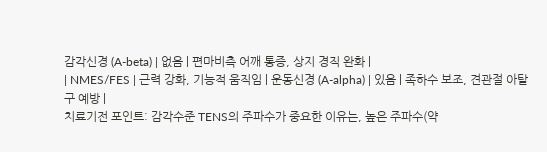감각신경 (A-beta) | 없음 | 편마비측 어깨 통증, 상지 경직 완화 |
| NMES/FES | 근력 강화, 기능적 움직임 | 운동신경 (A-alpha) | 있음 | 족하수 보조, 견관절 아탈구 예방 |
치료기전 포인트: 감각수준 TENS의 주파수가 중요한 이유는, 높은 주파수(약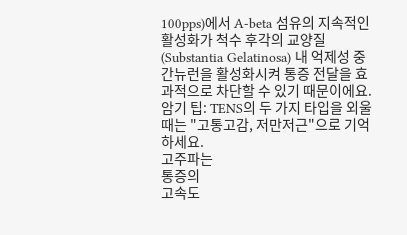100pps)에서 A-beta 섬유의 지속적인 활성화가 척수 후각의 교양질(Substantia Gelatinosa) 내 억제성 중간뉴런을 활성화시켜 통증 전달을 효과적으로 차단할 수 있기 때문이에요.
암기 팁: TENS의 두 가지 타입을 외울 때는 "고통고감, 저만저근"으로 기억하세요.
고주파는
통증의
고속도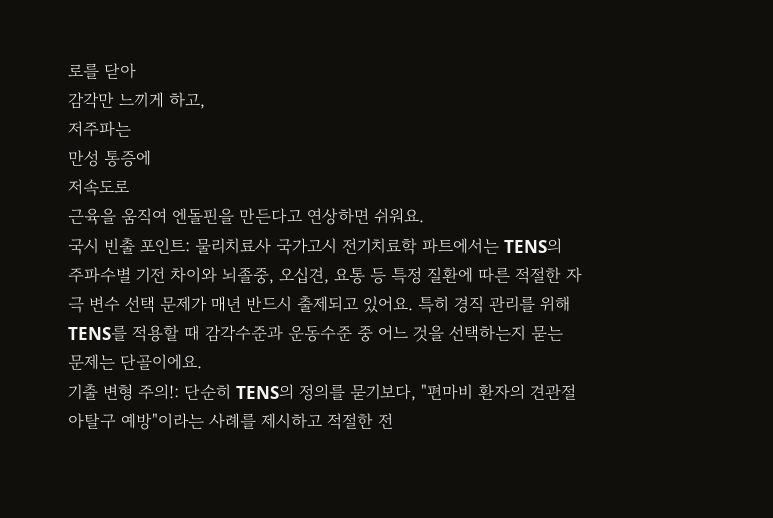로를 닫아
감각만 느끼게 하고,
저주파는
만성 통증에
저속도로
근육을 움직여 엔돌핀을 만든다고 연상하면 쉬워요.
국시 빈출 포인트: 물리치료사 국가고시 전기치료학 파트에서는 TENS의 주파수별 기전 차이와 뇌졸중, 오십견, 요통 등 특정 질환에 따른 적절한 자극 변수 선택 문제가 매년 반드시 출제되고 있어요. 특히 경직 관리를 위해 TENS를 적용할 때 감각수준과 운동수준 중 어느 것을 선택하는지 묻는 문제는 단골이에요.
기출 변형 주의!: 단순히 TENS의 정의를 묻기보다, "편마비 환자의 견관절 아탈구 예방"이라는 사례를 제시하고 적절한 전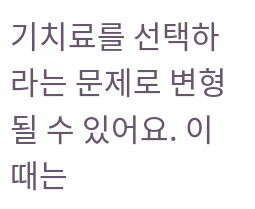기치료를 선택하라는 문제로 변형될 수 있어요. 이때는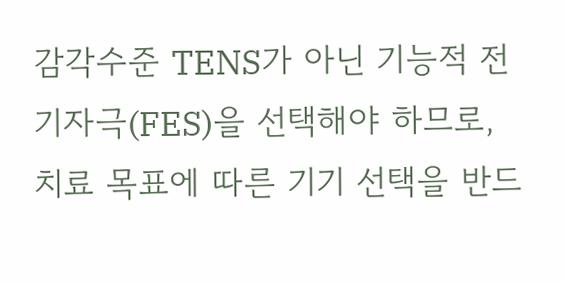감각수준 TENS가 아닌 기능적 전기자극(FES)을 선택해야 하므로, 치료 목표에 따른 기기 선택을 반드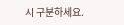시 구분하세요.